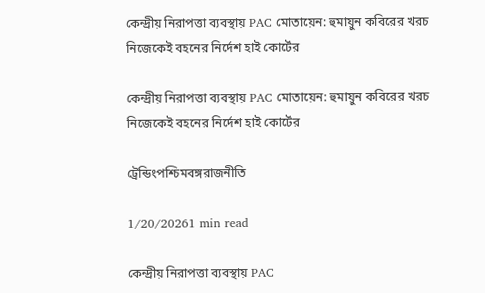কেন্দ্রীয় নিরাপত্তা ব্যবস্থায় PAC মোতায়েন: হুমায়ুন কবিরের খরচ নিজেকেই বহনের নির্দেশ হাই কোর্টের

কেন্দ্রীয় নিরাপত্তা ব্যবস্থায় PAC মোতায়েন: হুমায়ুন কবিরের খরচ নিজেকেই বহনের নির্দেশ হাই কোর্টের

ট্রেন্ডিংপশ্চিমবঙ্গরাজনীতি

1/20/20261 min read

কেন্দ্রীয় নিরাপত্তা ব্যবস্থায় PAC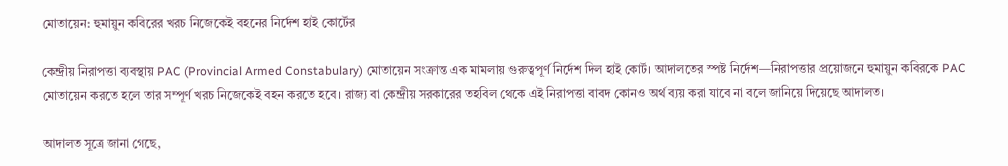মোতায়েন: হুমায়ুন কবিরের খরচ নিজেকেই বহনের নির্দেশ হাই কোর্টের

কেন্দ্রীয় নিরাপত্তা ব্যবস্থায় PAC (Provincial Armed Constabulary) মোতায়েন সংক্রান্ত এক মামলায় গুরুত্বপূর্ণ নির্দেশ দিল হাই কোর্ট। আদালতের স্পষ্ট নির্দেশ—নিরাপত্তার প্রয়োজনে হুমায়ুন কবিরকে PAC মোতায়েন করতে হলে তার সম্পূর্ণ খরচ নিজেকেই বহন করতে হবে। রাজ্য বা কেন্দ্রীয় সরকারের তহবিল থেকে এই নিরাপত্তা বাবদ কোনও অর্থ ব্যয় করা যাবে না বলে জানিয়ে দিয়েছে আদালত।

আদালত সূত্রে জানা গেছে,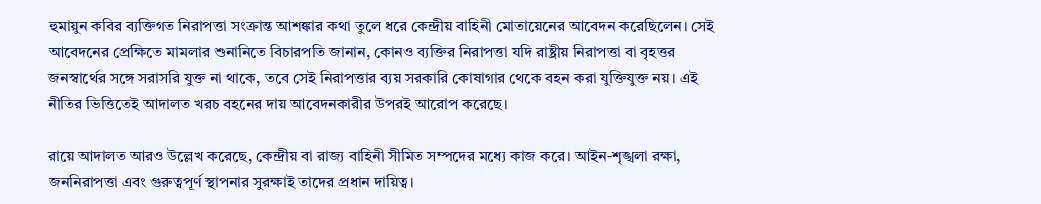হুমায়ুন কবির ব্যক্তিগত নিরাপত্তা সংক্রান্ত আশঙ্কার কথা তুলে ধরে কেন্দ্রীয় বাহিনী মোতায়েনের আবেদন করেছিলেন। সেই আবেদনের প্রেক্ষিতে মামলার শুনানিতে বিচারপতি জানান, কোনও ব্যক্তির নিরাপত্তা যদি রাষ্ট্রীয় নিরাপত্তা বা বৃহত্তর জনস্বার্থের সঙ্গে সরাসরি যুক্ত না থাকে, তবে সেই নিরাপত্তার ব্যয় সরকারি কোষাগার থেকে বহন করা যুক্তিযুক্ত নয়। এই নীতির ভিত্তিতেই আদালত খরচ বহনের দায় আবেদনকারীর উপরই আরোপ করেছে।

রায়ে আদালত আরও উল্লেখ করেছে, কেন্দ্রীয় বা রাজ্য বাহিনী সীমিত সম্পদের মধ্যে কাজ করে। আইন-শৃঙ্খলা রক্ষা, জননিরাপত্তা এবং গুরুত্বপূর্ণ স্থাপনার সুরক্ষাই তাদের প্রধান দায়িত্ব।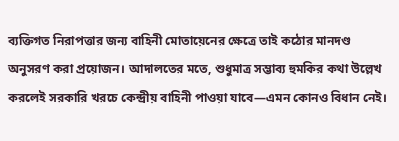ব্যক্তিগত নিরাপত্তার জন্য বাহিনী মোতায়েনের ক্ষেত্রে তাই কঠোর মানদণ্ড অনুসরণ করা প্রয়োজন। আদালতের মতে, শুধুমাত্র সম্ভাব্য হুমকির কথা উল্লেখ করলেই সরকারি খরচে কেন্দ্রীয় বাহিনী পাওয়া যাবে—এমন কোনও বিধান নেই।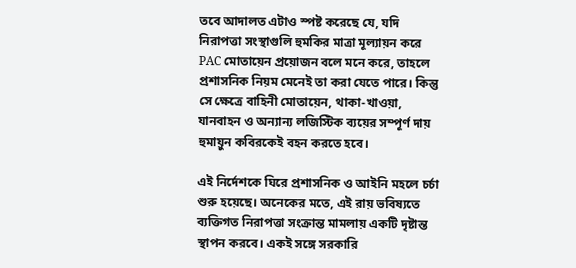তবে আদালত এটাও স্পষ্ট করেছে যে, যদি নিরাপত্তা সংস্থাগুলি হুমকির মাত্রা মূল্যায়ন করে PAC মোতায়েন প্রয়োজন বলে মনে করে, তাহলে প্রশাসনিক নিয়ম মেনেই তা করা যেতে পারে। কিন্তু সে ক্ষেত্রে বাহিনী মোতায়েন, থাকা-খাওয়া, যানবাহন ও অন্যান্য লজিস্টিক ব্যয়ের সম্পূর্ণ দায় হুমায়ুন কবিরকেই বহন করতে হবে।

এই নির্দেশকে ঘিরে প্রশাসনিক ও আইনি মহলে চর্চা শুরু হয়েছে। অনেকের মতে, এই রায় ভবিষ্যতে ব্যক্তিগত নিরাপত্তা সংক্রান্ত মামলায় একটি দৃষ্টান্ত স্থাপন করবে। একই সঙ্গে সরকারি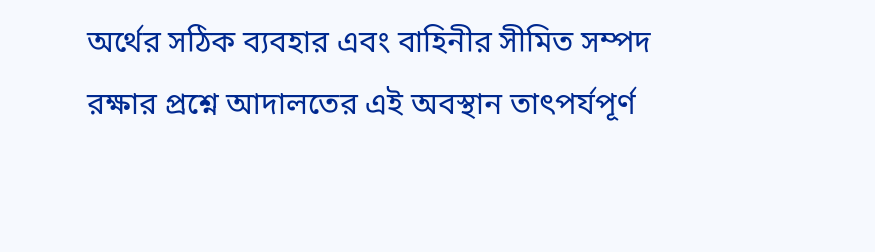অর্থের সঠিক ব্যবহার এবং বাহিনীর সীমিত সম্পদ রক্ষার প্রশ্নে আদালতের এই অবস্থান তাৎপর্যপূর্ণ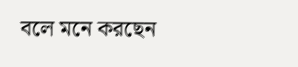বলে মনে করছেন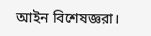আইন বিশেষজ্ঞরা।